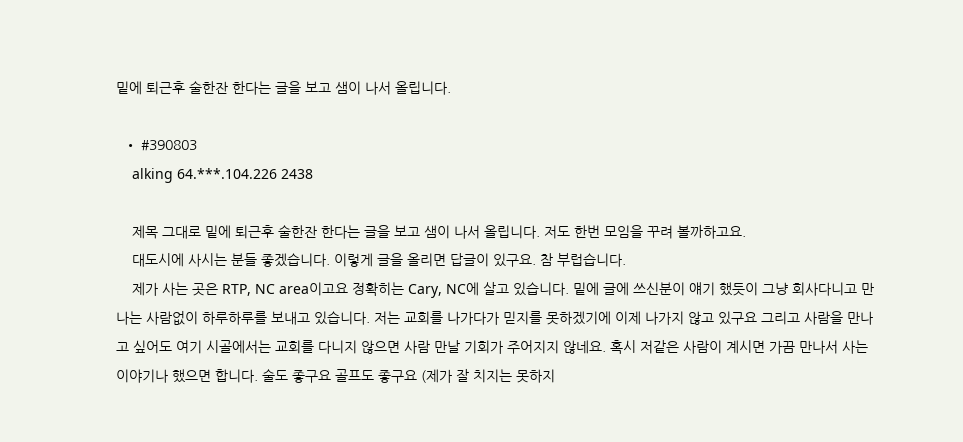밑에 퇴근후 술한잔 한다는 글을 보고 샘이 나서 올립니다.

  • #390803
    alking 64.***.104.226 2438

    제목 그대로 밑에 퇴근후 술한잔 한다는 글을 보고 샘이 나서 올립니다. 저도 한번 모임을 꾸려 볼까하고요.
    대도시에 사시는 분들 좋겠습니다. 이렇게 글을 올리면 답글이 있구요. 참 부럽습니다.
    제가 사는 곳은 RTP, NC area이고요 정확히는 Cary, NC에 살고 있습니다. 밑에 글에 쓰신분이 얘기 했듯이 그냥 회사다니고 만나는 사람없이 하루하루를 보내고 있습니다. 저는 교회를 나가다가 믿지를 못하겠기에 이제 나가지 않고 있구요 그리고 사람을 만나고 싶어도 여기 시골에서는 교회를 다니지 않으면 사람 만날 기회가 주어지지 않네요. 혹시 저같은 사람이 계시면 가끔 만나서 사는 이야기나 했으면 합니다. 술도 좋구요 골프도 좋구요 (제가 잘 치지는 못하지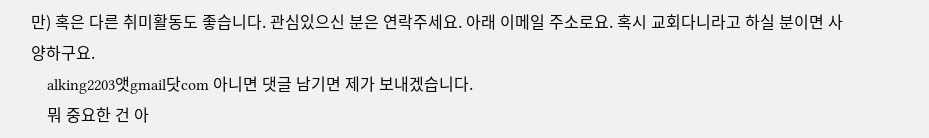만) 혹은 다른 취미활동도 좋습니다. 관심있으신 분은 연락주세요. 아래 이메일 주소로요. 혹시 교회다니라고 하실 분이면 사양하구요.
    alking2203앳gmail닷com 아니면 댓글 남기면 제가 보내겠습니다.
    뭐 중요한 건 아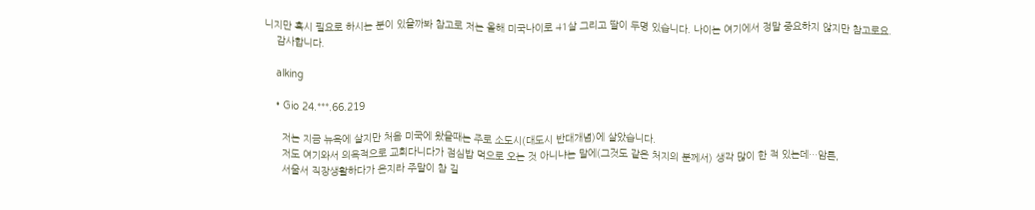니지만 혹시 필요로 하시는 분이 있을까봐 참고로 저는 올해 미국나이로 41살 그리고 딸이 두명 있습니다. 나이는 여기에서 정말 중요하지 않지만 참고로요.
    감사합니다.

    alking

    • Gio 24.***.66.219

      저는 지금 뉴욕에 살지만 처음 미국에 왔을때는 주로 소도시(대도시 반대개념)에 살았습니다.
      저도 여기와서 의욕적으로 교회다니다가 점심밥 먹으로 오는 것 아니냐는 말에(그것도 같은 처지의 분께서) 생각 많이 한 적 있는데…암튼,
      서울서 직장생활하다가 온지라 주말이 참 길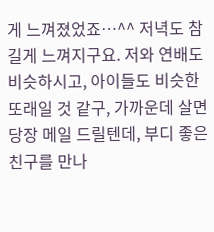게 느껴졌었죠…^^ 저녁도 참 길게 느껴지구요. 저와 연배도 비슷하시고, 아이들도 비슷한 또래일 것 같구, 가까운데 살면 당장 메일 드릴텐데, 부디 좋은 친구를 만나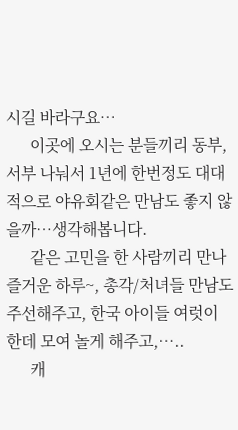시길 바라구요…
      이곳에 오시는 분들끼리 동부,서부 나눠서 1년에 한번정도 대대적으로 야유회같은 만남도 좋지 않을까…생각해봅니다.
      같은 고민을 한 사람끼리 만나 즐거운 하루~, 총각/처녀들 만남도 주선해주고, 한국 아이들 여럿이 한데 모여 놀게 해주고,…..
      캐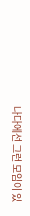나다에선 그런 모임이 있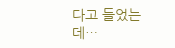다고 들었는데…